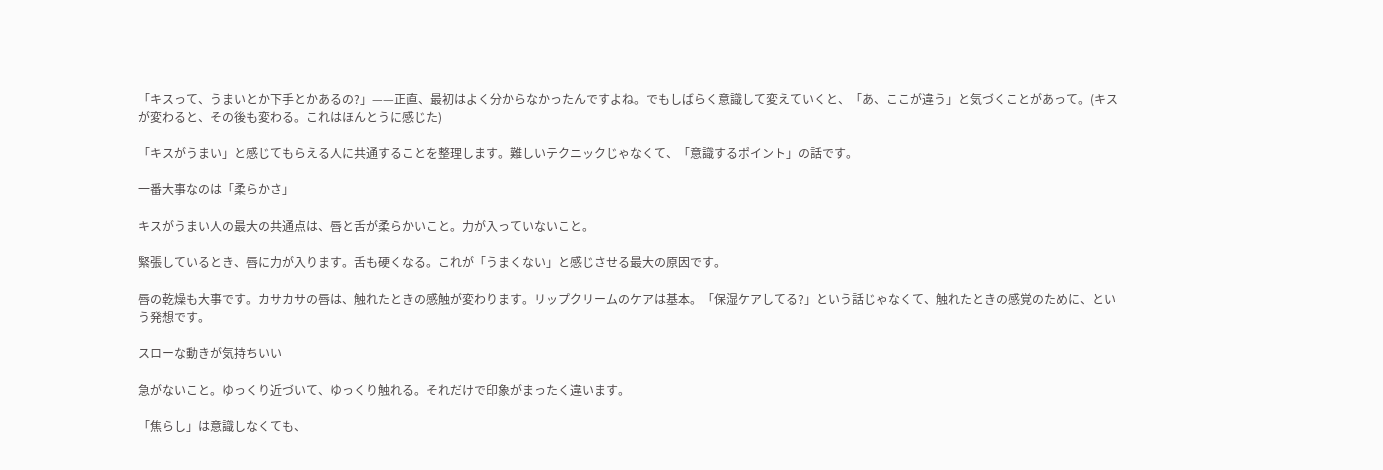「キスって、うまいとか下手とかあるの?」——正直、最初はよく分からなかったんですよね。でもしばらく意識して変えていくと、「あ、ここが違う」と気づくことがあって。(キスが変わると、その後も変わる。これはほんとうに感じた)

「キスがうまい」と感じてもらえる人に共通することを整理します。難しいテクニックじゃなくて、「意識するポイント」の話です。

一番大事なのは「柔らかさ」

キスがうまい人の最大の共通点は、唇と舌が柔らかいこと。力が入っていないこと。

緊張しているとき、唇に力が入ります。舌も硬くなる。これが「うまくない」と感じさせる最大の原因です。

唇の乾燥も大事です。カサカサの唇は、触れたときの感触が変わります。リップクリームのケアは基本。「保湿ケアしてる?」という話じゃなくて、触れたときの感覚のために、という発想です。

スローな動きが気持ちいい

急がないこと。ゆっくり近づいて、ゆっくり触れる。それだけで印象がまったく違います。

「焦らし」は意識しなくても、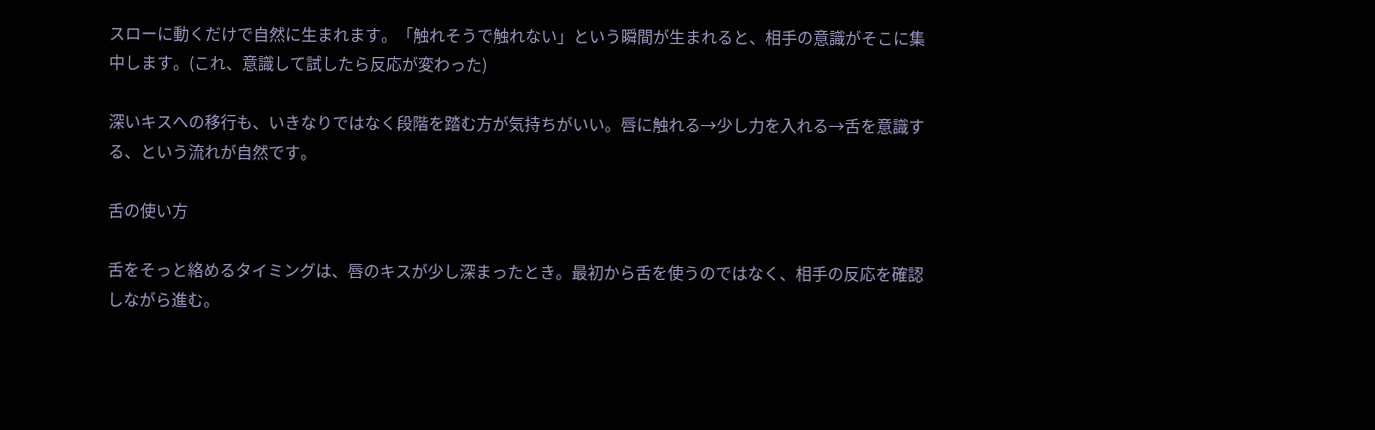スローに動くだけで自然に生まれます。「触れそうで触れない」という瞬間が生まれると、相手の意識がそこに集中します。(これ、意識して試したら反応が変わった)

深いキスへの移行も、いきなりではなく段階を踏む方が気持ちがいい。唇に触れる→少し力を入れる→舌を意識する、という流れが自然です。

舌の使い方

舌をそっと絡めるタイミングは、唇のキスが少し深まったとき。最初から舌を使うのではなく、相手の反応を確認しながら進む。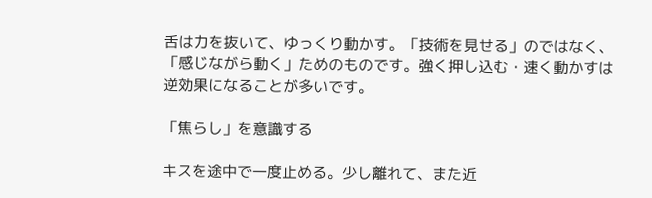舌は力を抜いて、ゆっくり動かす。「技術を見せる」のではなく、「感じながら動く」ためのものです。強く押し込む・速く動かすは逆効果になることが多いです。

「焦らし」を意識する

キスを途中で一度止める。少し離れて、また近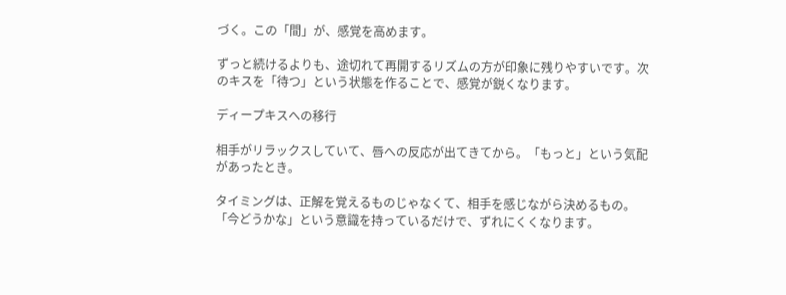づく。この「間」が、感覚を高めます。

ずっと続けるよりも、途切れて再開するリズムの方が印象に残りやすいです。次のキスを「待つ」という状態を作ることで、感覚が鋭くなります。

ディープキスへの移行

相手がリラックスしていて、唇への反応が出てきてから。「もっと」という気配があったとき。

タイミングは、正解を覚えるものじゃなくて、相手を感じながら決めるもの。「今どうかな」という意識を持っているだけで、ずれにくくなります。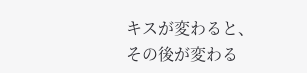キスが変わると、その後が変わる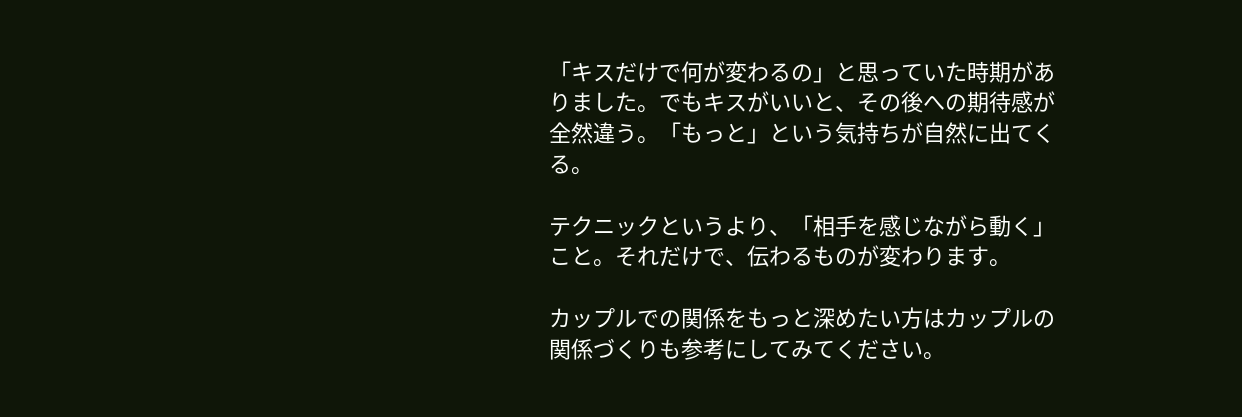「キスだけで何が変わるの」と思っていた時期がありました。でもキスがいいと、その後への期待感が全然違う。「もっと」という気持ちが自然に出てくる。

テクニックというより、「相手を感じながら動く」こと。それだけで、伝わるものが変わります。

カップルでの関係をもっと深めたい方はカップルの関係づくりも参考にしてみてください。